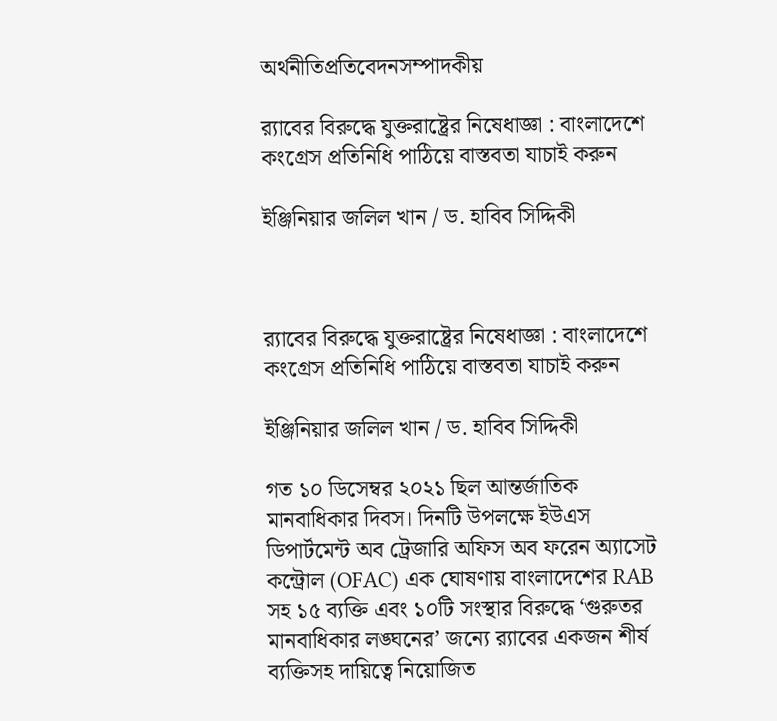অর্থনীতিপ্রতিবেদনসম্পাদকীয়

র‌্যাবের বিরুদ্ধে যুক্তরাষ্ট্রের নিষেধাজ্ঞা : বাংলাদেশে কংগ্রেস প্রতিনিধি পাঠিয়ে বাস্তবতা যাচাই করুন

ইঞ্জিনিয়ার জলিল খান / ড. হাবিব সিদ্দিকী



র‌্যাবের বিরুদ্ধে যুক্তরাষ্ট্রের নিষেধাজ্ঞা : বাংলাদেশে কংগ্রেস প্রতিনিধি পাঠিয়ে বাস্তবতা যাচাই করুন

ইঞ্জিনিয়ার জলিল খান / ড. হাবিব সিদ্দিকী

গত ১০ ডিসেম্বর ২০২১ ছিল আন্তর্জাতিক মানবাধিকার দিবস। দিনটি উপলক্ষে ইউএস ডিপার্টমেন্ট অব ট্রেজারি অফিস অব ফরেন অ্যাসেট কন্ট্রোল (OFAC) এক ঘোষণায় বাংলাদেশের RAB সহ ১৫ ব্যক্তি এবং ১০টি সংস্থার বিরুদ্ধে ‘গুরুতর মানবাধিকার লঙ্ঘনের’ জন্যে র‌্যাবের একজন শীর্ষ ব্যক্তিসহ দায়িত্বে নিয়োজিত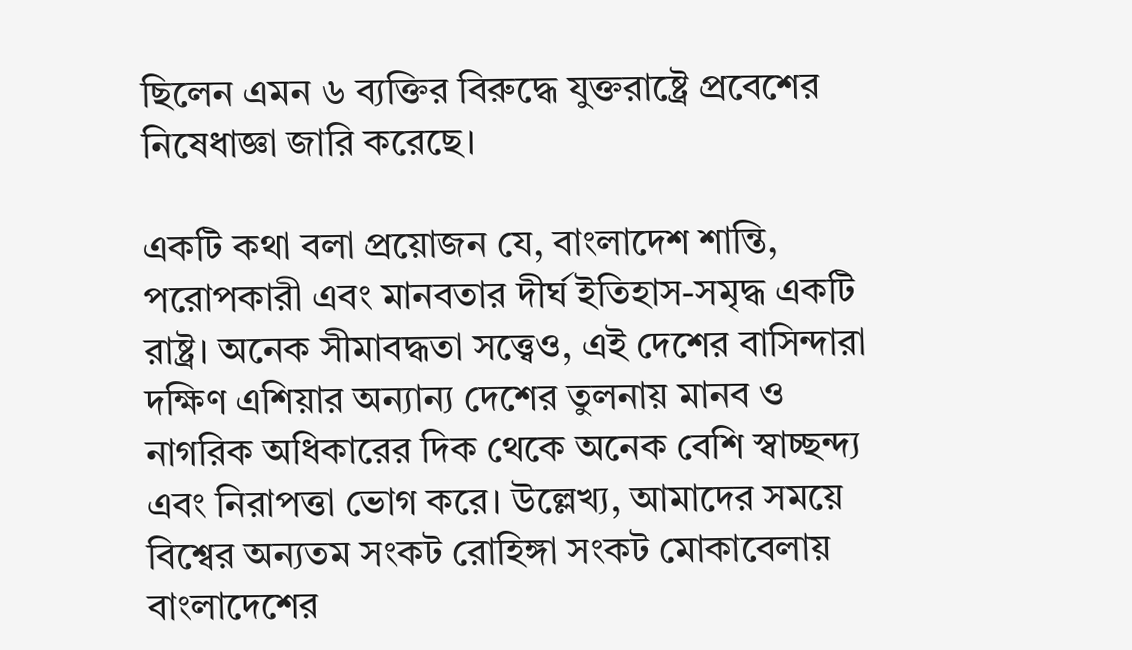ছিলেন এমন ৬ ব্যক্তির বিরুদ্ধে যুক্তরাষ্ট্রে প্রবেশের নিষেধাজ্ঞা জারি করেছে।

একটি কথা বলা প্রয়োজন যে, বাংলাদেশ শান্তি, পরোপকারী এবং মানবতার দীর্ঘ ইতিহাস-সমৃদ্ধ একটি রাষ্ট্র। অনেক সীমাবদ্ধতা সত্ত্বেও, এই দেশের বাসিন্দারা দক্ষিণ এশিয়ার অন্যান্য দেশের তুলনায় মানব ও নাগরিক অধিকারের দিক থেকে অনেক বেশি স্বাচ্ছন্দ্য এবং নিরাপত্তা ভোগ করে। উল্লেখ্য, আমাদের সময়ে বিশ্বের অন্যতম সংকট রোহিঙ্গা সংকট মোকাবেলায় বাংলাদেশের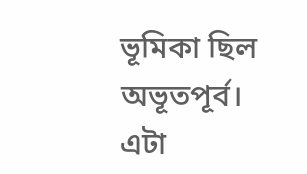ভূমিকা ছিল অভূতপূর্ব। এটা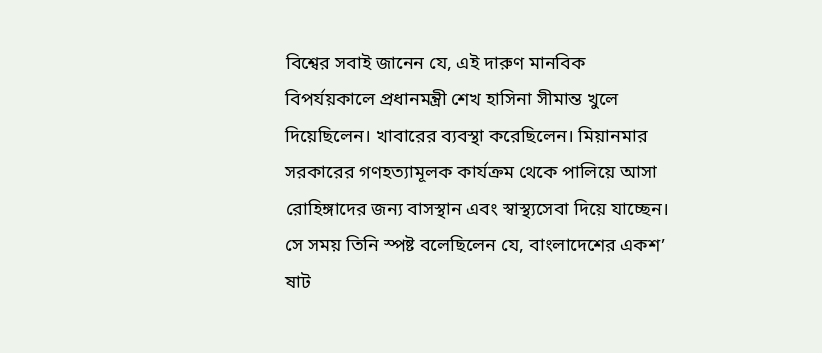বিশ্বের সবাই জানেন যে, এই দারুণ মানবিক বিপর্যয়কালে প্রধানমন্ত্রী শেখ হাসিনা সীমান্ত খুলে দিয়েছিলেন। খাবারের ব্যবস্থা করেছিলেন। মিয়ানমার সরকারের গণহত্যামূলক কার্যক্রম থেকে পালিয়ে আসা রোহিঙ্গাদের জন্য বাসস্থান এবং স্বাস্থ্যসেবা দিয়ে যাচ্ছেন। সে সময় তিনি স্পষ্ট বলেছিলেন যে, বাংলাদেশের একশ’ ষাট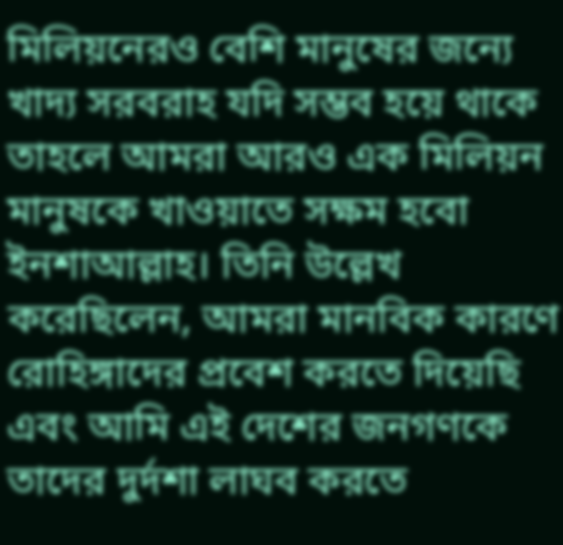মিলিয়নেরও বেশি মানুষের জন্যে খাদ্য সরবরাহ যদি সম্ভব হয়ে থাকে তাহলে আমরা আরও এক মিলিয়ন মানুষকে খাওয়াতে সক্ষম হবো ইনশাআল্লাহ। তিনি উল্লেখ করেছিলেন, আমরা মানবিক কারণে রোহিঙ্গাদের প্রবেশ করতে দিয়েছি এবং আমি এই দেশের জনগণকে তাদের দুর্দশা লাঘব করতে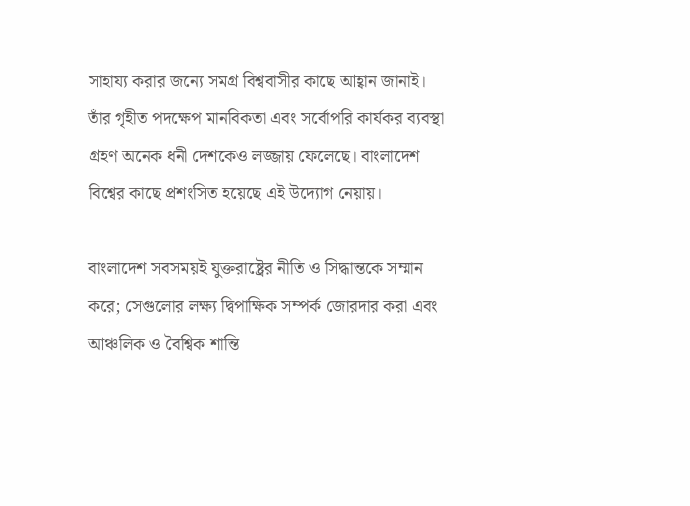সাহায্য করার জন্যে সমগ্র বিশ্ববাসীর কাছে আহ্বান জানাই। তাঁর গৃহীত পদক্ষেপ মানবিকতা এবং সর্বোপরি কার্যকর ব্যবস্থা গ্রহণ অনেক ধনী দেশকেও লজ্জায় ফেলেছে। বাংলাদেশ বিশ্বের কাছে প্রশংসিত হয়েছে এই উদ্যোগ নেয়ায়।

বাংলাদেশ সবসময়ই যুক্তরাষ্ট্রের নীতি ও সিদ্ধান্তকে সম্মান করে; সেগুলোর লক্ষ্য দ্বিপাক্ষিক সম্পর্ক জোরদার করা এবং আঞ্চলিক ও বৈশ্বিক শান্তি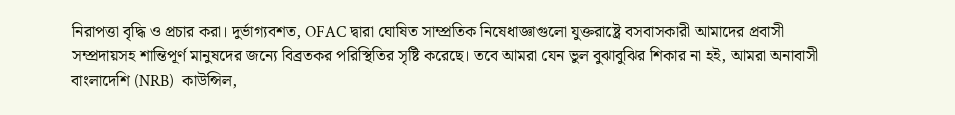নিরাপত্তা বৃদ্ধি ও প্রচার করা। দুর্ভাগ্যবশত, OFAC দ্বারা ঘোষিত সাম্প্রতিক নিষেধাজ্ঞাগুলো যুক্তরাষ্ট্রে বসবাসকারী আমাদের প্রবাসী সম্প্রদায়সহ শান্তিপূর্ণ মানুষদের জন্যে বিব্রতকর পরিস্থিতির সৃষ্টি করেছে। তবে আমরা যেন ভুল বুঝাবুঝির শিকার না হই, আমরা অনাবাসী বাংলাদেশি (NRB)  কাউন্সিল,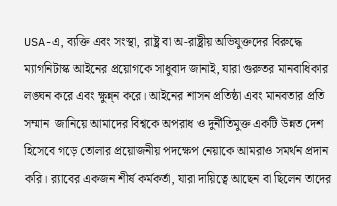USA-এ, ব্যক্তি এবং সংস্থা, রাষ্ট্র বা অ-রাষ্ট্রীয় অভিযুক্তদের বিরুদ্ধে ম্যাগনিটাস্ক আইনের প্রয়োগকে সাধুবাদ জানাই, যারা গুরুতর মানবাধিকার লঙ্ঘন করে এবং ক্ষুন্ন্ন করে। আইনের শাসন প্রতিষ্ঠা এবং মানবতার প্রতি সম্মান  জানিয়ে আমাদের বিশ্বকে অপরাধ ও দুর্নীতিমুক্ত একটি উন্নত দেশ হিসেবে গড়ে তোলার প্রয়োজনীয় পদক্ষেপ নেয়াকে আমরাও সমর্থন প্রদান করি। র‌্যাবের একজন শীর্ষ কর্মকর্তা, যারা দায়িত্বে আছেন বা ছিলেন তাদের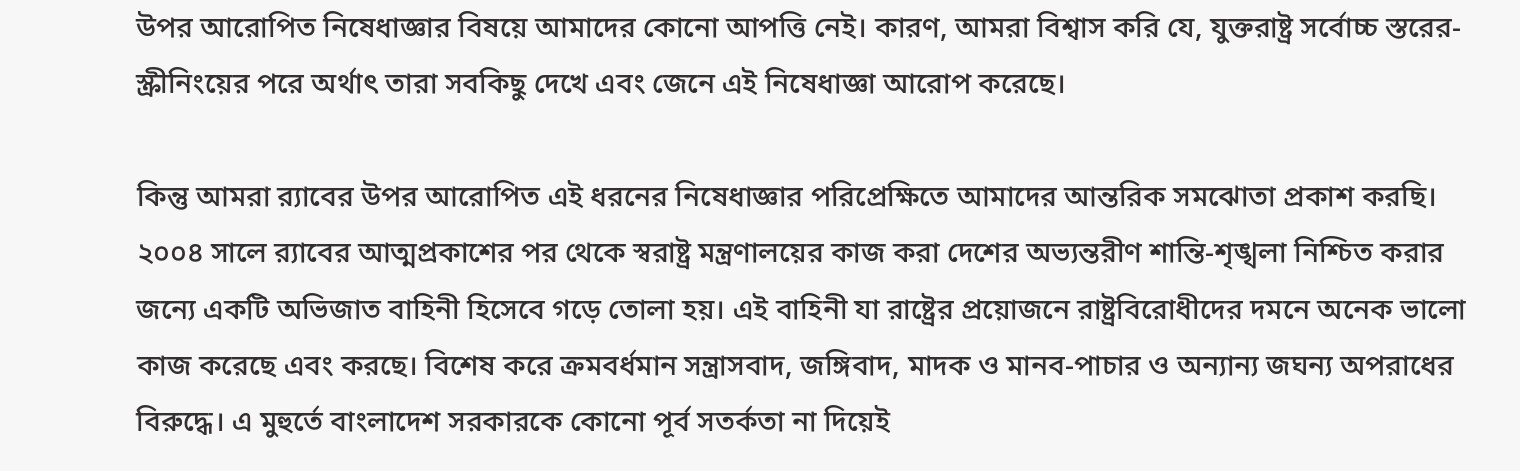উপর আরোপিত নিষেধাজ্ঞার বিষয়ে আমাদের কোনো আপত্তি নেই। কারণ, আমরা বিশ্বাস করি যে, যুক্তরাষ্ট্র সর্বোচ্চ স্তরের- স্ক্রীনিংয়ের পরে অর্থাৎ তারা সবকিছু দেখে এবং জেনে এই নিষেধাজ্ঞা আরোপ করেছে।

কিন্তু আমরা র‌্যাবের উপর আরোপিত এই ধরনের নিষেধাজ্ঞার পরিপ্রেক্ষিতে আমাদের আন্তরিক সমঝোতা প্রকাশ করছি। ২০০৪ সালে র‌্যাবের আত্মপ্রকাশের পর থেকে স্বরাষ্ট্র মন্ত্রণালয়ের কাজ করা দেশের অভ্যন্তরীণ শান্তি-শৃঙ্খলা নিশ্চিত করার জন্যে একটি অভিজাত বাহিনী হিসেবে গড়ে তোলা হয়। এই বাহিনী যা রাষ্ট্রের প্রয়োজনে রাষ্ট্রবিরোধীদের দমনে অনেক ভালো কাজ করেছে এবং করছে। বিশেষ করে ক্রমবর্ধমান সন্ত্রাসবাদ, জঙ্গিবাদ, মাদক ও মানব-পাচার ও অন্যান্য জঘন্য অপরাধের বিরুদ্ধে। এ মুহুর্তে বাংলাদেশ সরকারকে কোনো পূর্ব সতর্কতা না দিয়েই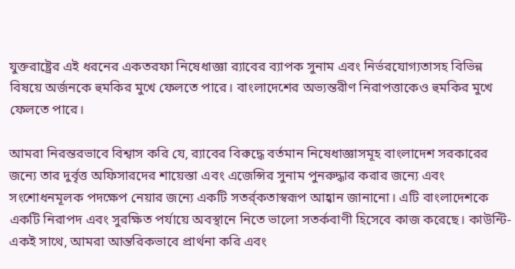যুক্তরাষ্ট্রের এই ধরনের একতরফা নিষেধাজ্ঞা র‌্যাবের ব্যাপক সুনাম এবং নির্ভরযোগ্যতাসহ বিভিন্ন বিষয়ে অর্জনকে হুমকির মুখে ফেলতে পারে। বাংলাদেশের অভ্যন্তরীণ নিরাপত্তাকেও হুমকির মুখে ফেলতে পারে।

আমরা নিরন্তরভাবে বিশ্বাস করি যে, র‌্যাবের বিরুদ্ধে বর্তমান নিষেধাজ্ঞাসমূহ বাংলাদেশ সরকারের জন্যে তার দুর্বৃত্ত অফিসারদের শায়েস্তা এবং এজেন্সির সুনাম পুনরুদ্ধার করার জন্যে এবং সংশোধনমূলক পদক্ষেপ নেয়ার জন্যে একটি সতর্র্কতাস্বরূপ আহ্বান জানানো। এটি বাংলাদেশকে একটি নিরাপদ এবং সুরক্ষিত পর্যায়ে অবস্থানে নিতে ভালো সতর্কবাণী হিসেবে কাজ করেছে। কাউন্টি- একই সাথে, আমরা আন্তরিকভাবে প্রার্থনা করি এবং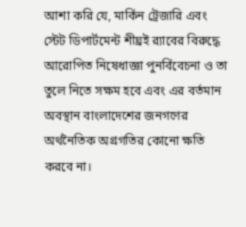আশা করি যে, মার্কিন ট্রেজারি এবং স্টেট ডিপার্টমেন্ট শীঘ্রই র‌্যাবের বিরুদ্ধে আরোপিত নিষেধাজ্ঞা পুনর্বিবেচনা ও তা তুলে নিতে সক্ষম হবে এবং এর বর্তমান অবস্থান বাংলাদেশের জনগণের অর্থনৈতিক অগ্রগতির কোনো ক্ষতি করবে না।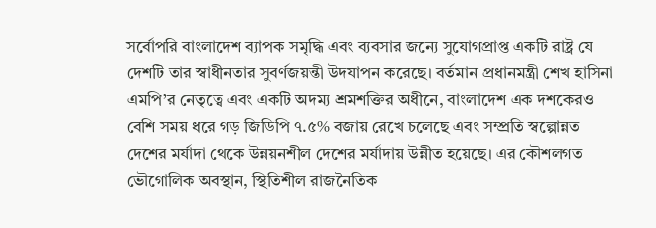সর্বোপরি বাংলাদেশ ব্যাপক সমৃদ্ধি এবং ব্যবসার জন্যে সুযোগপ্রাপ্ত একটি রাষ্ট্র যে দেশটি তার স্বাধীনতার সুবর্ণজয়ন্তী উদযাপন করেছে। বর্তমান প্রধানমন্ত্রী শেখ হাসিনা এমপি’র নেতৃত্বে এবং একটি অদম্য শ্রমশক্তির অধীনে, বাংলাদেশ এক দশকেরও বেশি সময় ধরে গড় জিডিপি ৭.৫% বজায় রেখে চলেছে এবং সম্প্রতি স্বল্পোন্নত দেশের মর্যাদা থেকে উন্নয়নশীল দেশের মর্যাদায় উন্নীত হয়েছে। এর কৌশলগত ভৌগোলিক অবস্থান, স্থিতিশীল রাজনৈতিক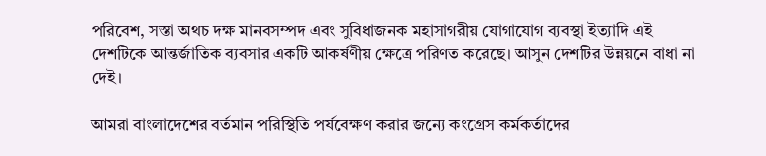পরিবেশ, সস্তা অথচ দক্ষ মানবসম্পদ এবং সুবিধাজনক মহাসাগরীয় যোগাযোগ ব্যবস্থা ইত্যাদি এই দেশটিকে আন্তর্জাতিক ব্যবসার একটি আকর্ষণীয় ক্ষেত্রে পরিণত করেছে। আসুন দেশটির উন্নয়নে বাধা না দেই।

আমরা বাংলাদেশের বর্তমান পরিস্থিতি পর্যবেক্ষণ করার জন্যে কংগ্রেস কর্মকর্তাদের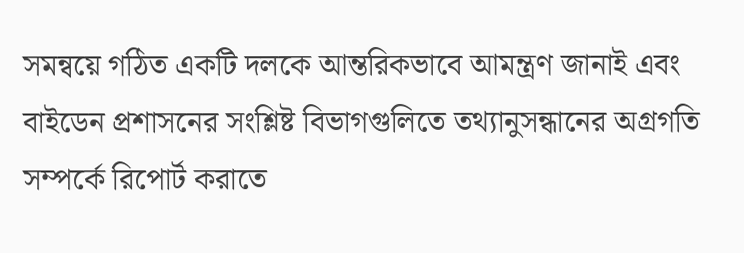সমন্বয়ে গঠিত একটি দলকে আন্তরিকভাবে আমন্ত্রণ জানাই এবং বাইডেন প্রশাসনের সংশ্লিষ্ট বিভাগগুলিতে তথ্যানুসন্ধানের অগ্রগতি সম্পর্কে রিপোর্ট করাতে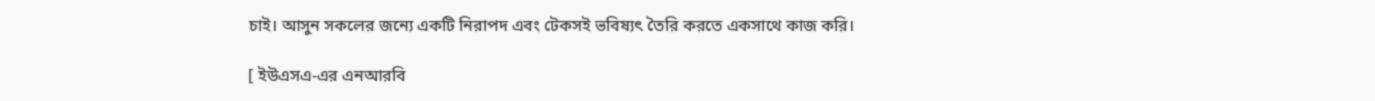চাই। আসুন সকলের জন্যে একটি নিরাপদ এবং টেকসই ভবিষ্যৎ তৈরি করতে একসাথে কাজ করি।

[ ইউএসএ-এর এনআরবি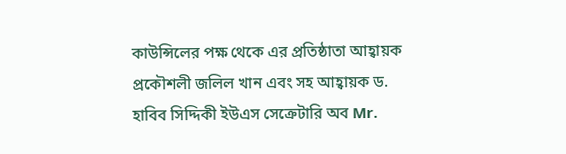কাউন্সিলের পক্ষ থেকে এর প্রতিষ্ঠাতা আহ্বায়ক প্রকৌশলী জলিল খান এবং সহ আহ্বায়ক ড. হাবিব সিদ্দিকী ইউএস সেক্রেটারি অব Mr.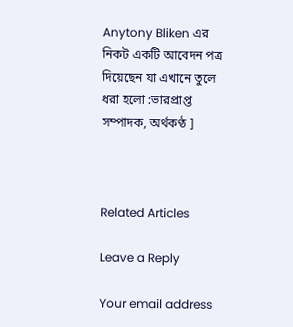Anytony Bliken এর নিকট একটি আবেদন পত্র দিয়েছেন যা এখানে তুলে ধরা হলো :ভারপ্রাপ্ত সম্পাদক, অর্থকণ্ঠ ]



Related Articles

Leave a Reply

Your email address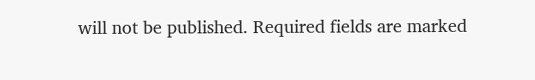will not be published. Required fields are marked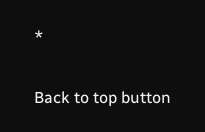*

Back to top button